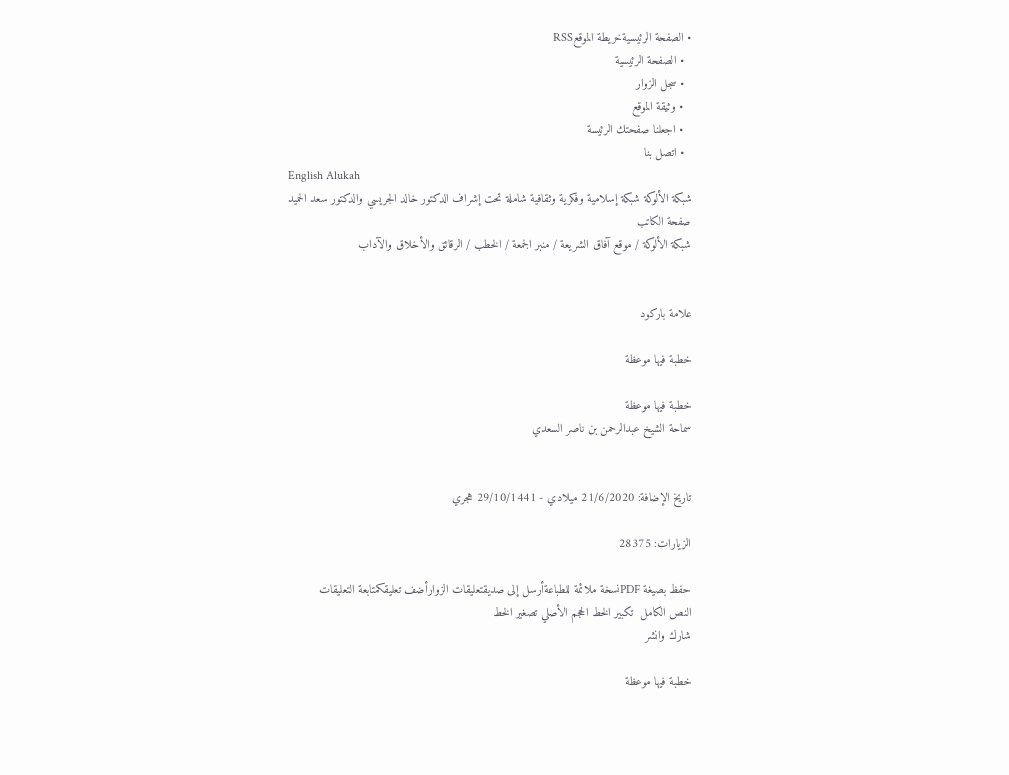• الصفحة الرئيسيةخريطة الموقعRSS
  • الصفحة الرئيسية
  • سجل الزوار
  • وثيقة الموقع
  • اجعلنا صفحتك الرئيسة
  • اتصل بنا
English Alukah
شبكة الألوكة شبكة إسلامية وفكرية وثقافية شاملة تحت إشراف الدكتور خالد الجريسي والدكتور سعد الحميد
صفحة الكاتب
شبكة الألوكة / موقع آفاق الشريعة / منبر الجمعة / الخطب / الرقائق والأخلاق والآداب


علامة باركود

خطبة فيها موعظة

خطبة فيها موعظة
سماحة الشيخ عبدالرحمن بن ناصر السعدي


تاريخ الإضافة: 21/6/2020 ميلادي - 29/10/1441 هجري

الزيارات: 28375

حفظ بصيغة PDFنسخة ملائمة للطباعةأرسل إلى صديقتعليقات الزوارأضف تعليقكمتابعة التعليقات
النص الكامل  تكبير الخط الحجم الأصلي تصغير الخط
شارك وانشر

خطبة فيها موعظة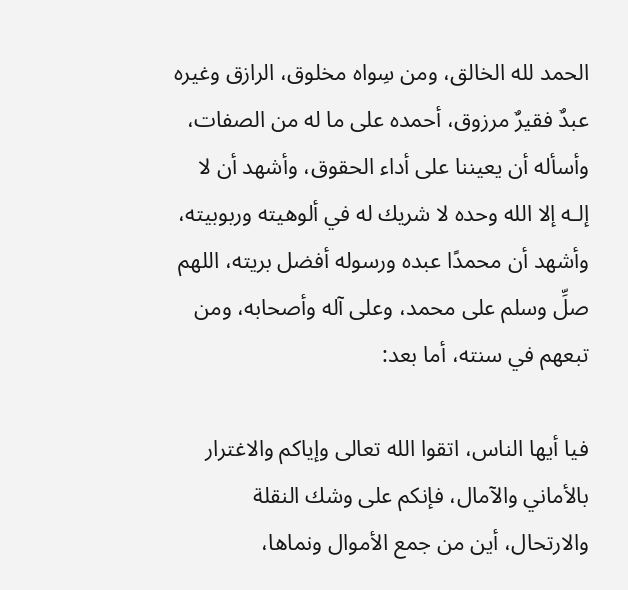الحمد لله الخالق، ومن سِواه مخلوق، الرازق وغيره عبدٌ فقيرٌ مرزوق، أحمده على ما له من الصفات، وأسأله أن يعيننا على أداء الحقوق، وأشهد أن لا إلـه إلا الله وحده لا شريك له في ألوهيته وربوبيته، وأشهد أن محمدًا عبده ورسوله أفضل بريته، اللهم صلِّ وسلم على محمد، وعلى آله وأصحابه، ومن تبعهم في سنته، أما بعد:

فيا أيها الناس، اتقوا الله تعالى وإياكم والاغترار بالأماني والآمال، فإنكم على وشك النقلة والارتحال، أين من جمع الأموال ونماها،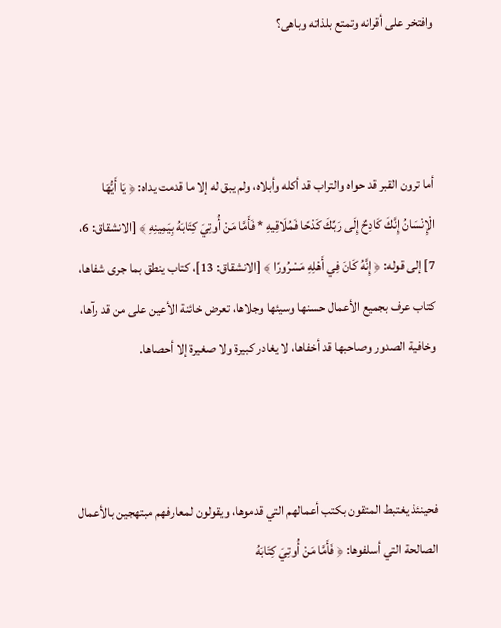وافتخر على أقرانه وتمتع بلذاته وباهى؟



أما ترون القبر قد حواه والتراب قد أكله وأبلاه، ولم يبق له إلا ما قدمت يداه: ﴿ يَا أَيُّهَا الْإِنْسَانُ إِنَّكَ كَادِحٌ إِلَى رَبِّكَ كَدْحًا فَمُلَاقِيهِ * فَأَمَّا مَنْ أُوتِيَ كِتَابَهُ بِيَمِينِهِ ﴾ [الانشقاق: 6، 7] إلى قوله: ﴿ إِنَّهُ كَانَ فِي أَهْلِهِ مَسْرُورًا ﴾ [الانشقاق: 13]، كتاب ينطق بما جرى شفاها، كتاب عرف بجميع الأعمال حسنها وسيئها وجلاها، تعرض خائنة الأعين على من قد رآها، وخافية الصدور وصاحبها قد أخفاها، لا يغادر كبيرة ولا صغيرة إلا أحصاها.



فحينئذ يغتبط المتقون بكتب أعمالهم التي قدموها، ويقولون لمعارفهم مبتهجين بالأعمال الصالحة التي أسلفوها: ﴿ فَأَمَّا مَنْ أُوتِيَ كِتَابَهُ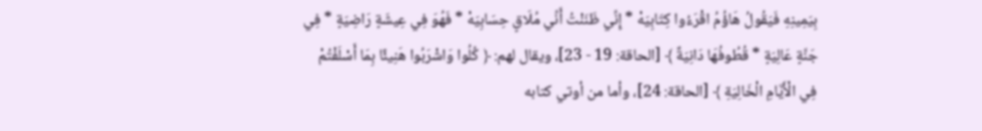بِيَمِينِهِ فَيَقُولُ هَاؤُمُ اقْرَءُوا كِتَابِيَهْ * إِنِّي ظَنَنْتُ أَنِّي مُلَاقٍ حِسَابِيَهْ * فَهُوَ فِي عِيشَةٍ رَاضِيَةٍ * فِي جَنَّةٍ عَالِيَةٍ * قُطُوفُهَا دَانِيَةٌ ﴾ [الحاقة: 19 - 23]، ويقال لهم: ﴿ كُلُوا وَاشْرَبُوا هَنِيئًا بِمَا أَسْلَفْتُمْ فِي الْأَيَّامِ الْخَالِيَةِ ﴾ [الحاقة: 24]، وأما من أوتي كتابه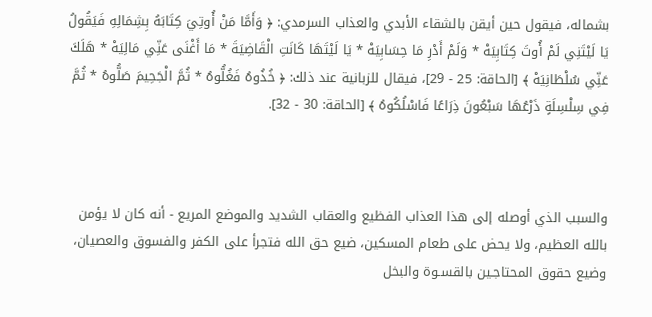بشماله، فيقول حين أيقن بالشقاء الأبدي والعذاب السرمدي: ﴿ وَأَمَّا مَنْ أُوتِيَ كِتَابَهُ بِشِمَالِهِ فَيَقُولُ يَا لَيْتَنِي لَمْ أُوتَ كِتَابِيَهْ * وَلَمْ أَدْرِ مَا حِسَابِيَهْ * يَا لَيْتَهَا كَانَتِ الْقَاضِيَةَ * مَا أَغْنَى عَنِّي مَالِيَهْ * هَلَكَ عَنِّي سُلْطَانِيَهْ ﴾ [الحاقة: 25 - 29]، فيقال للزبانية عند ذلك: ﴿ خُذُوهُ فَغُلُّوهُ * ثُمَّ الْجَحِيمَ صَلُّوهُ * ثُمَّ فِي سِلْسِلَةٍ ذَرْعُهَا سَبْعُونَ ذِرَاعًا فَاسْلُكُوهُ ﴾ [الحاقة: 30 - 32].



والسبب الذي أوصله إلى هذا العذاب الفظيع والعقاب الشديد والموضع المريع - أنه كان لا يؤمن بالله العظيم، ولا يحض على طعام المسكين، ضيع حق الله فتجرأ على الكفر والفسوق والعصيان، وضيع حقوق المحتاجـين بالقسـوة والبخل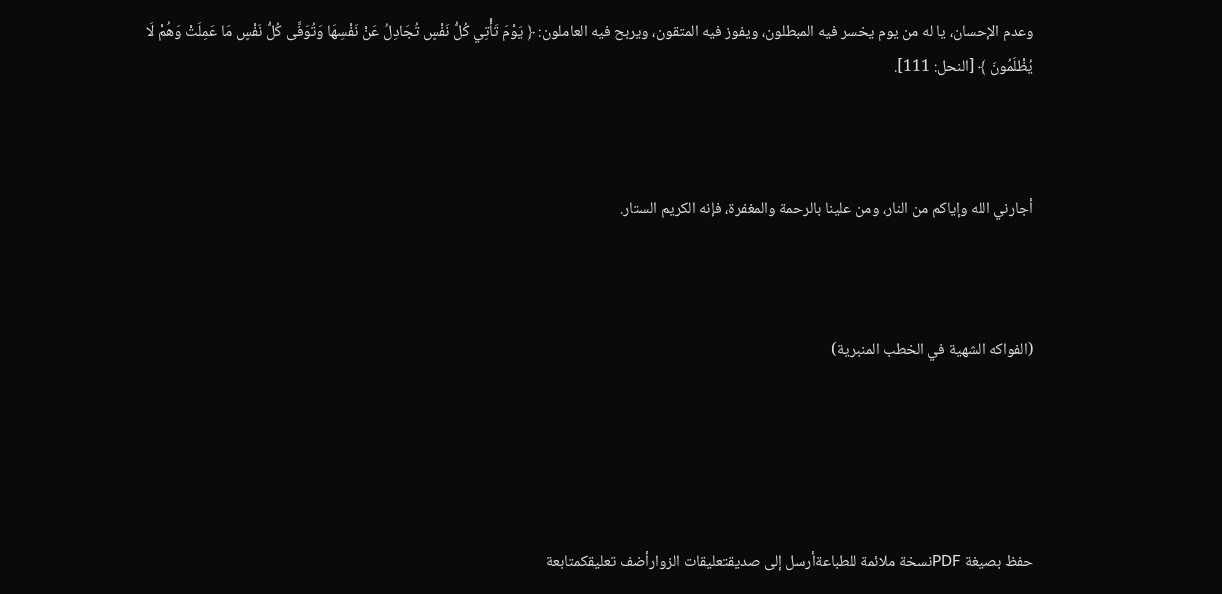وعدم الإحسان، يا له من يوم يخسر فيه المبطلون، ويفوز فيه المتقون، ويربح فيه العاملون: ﴿ يَوْمَ تَأْتِي كُلُّ نَفْسٍ تُجَادِلُ عَنْ نَفْسِهَا وَتُوَفَّى كُلُّ نَفْسٍ مَا عَمِلَتْ وَهُمْ لَا يُظْلَمُونَ ﴾ [النحل: 111].



أجارني الله وإياكم من النار، ومن علينا بالرحمة والمغفرة، فإنه الكريم الستار.



(الفواكه الشهية في الخطب المنبرية)





حفظ بصيغة PDFنسخة ملائمة للطباعةأرسل إلى صديقتعليقات الزوارأضف تعليقكمتابعة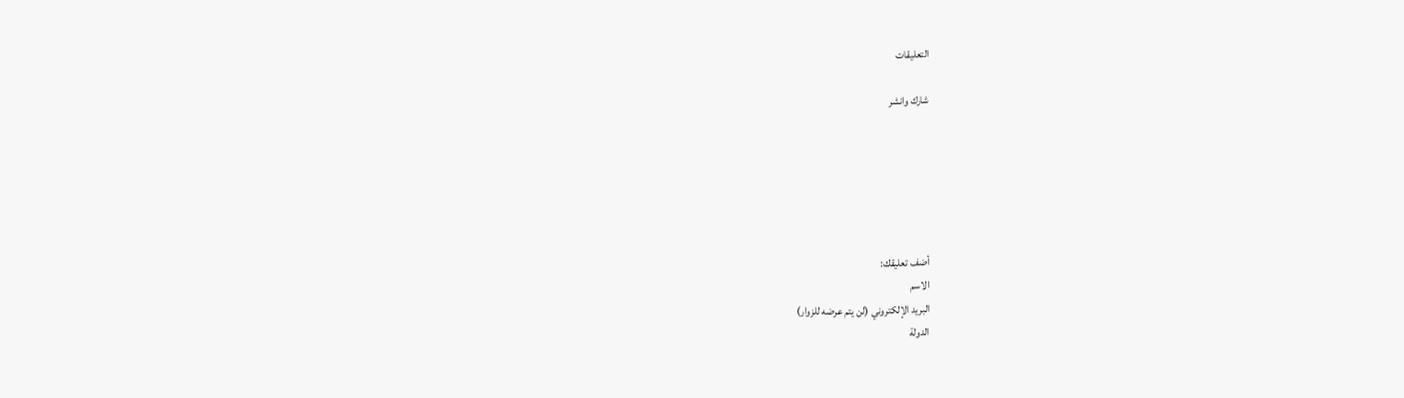التعليقات

شارك وانشر






أضف تعليقك:
الاسم
البريد الإلكتروني (لن يتم عرضه للزوار)
الدولة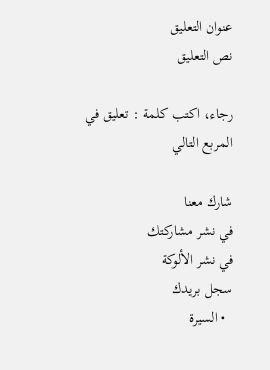عنوان التعليق
نص التعليق

رجاء، اكتب كلمة : تعليق في المربع التالي

شارك معنا
في نشر مشاركتك
في نشر الألوكة
سجل بريدك
  • السيرة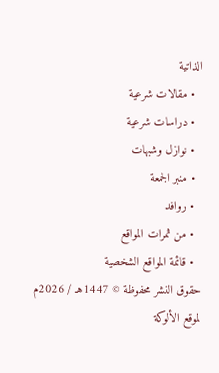الذاتية
  • مقالات شرعية
  • دراسات شرعية
  • نوازل وشبهات
  • منبر الجمعة
  • روافد
  • من ثمرات المواقع
  • قائمة المواقع الشخصية
حقوق النشر محفوظة © 1447هـ / 2026م لموقع الألوكة